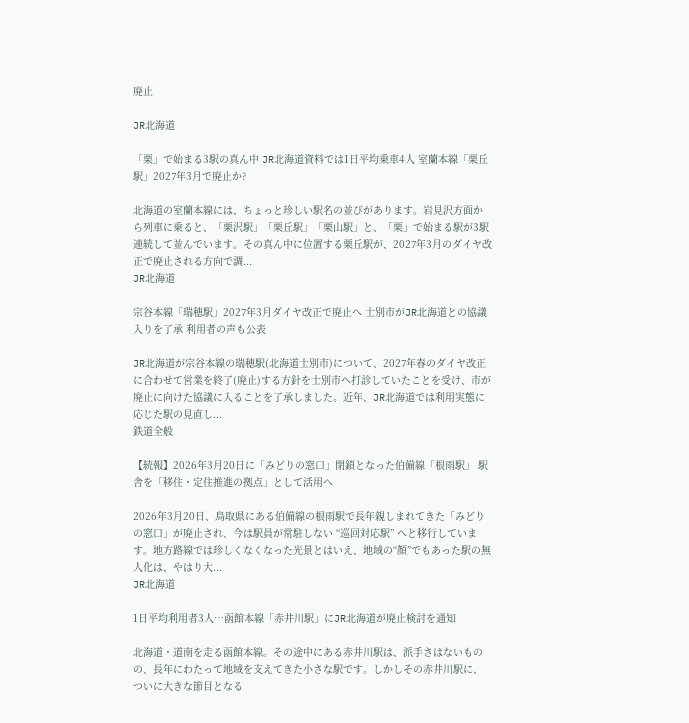廃止

JR北海道

「栗」で始まる3駅の真ん中 JR北海道資料では1日平均乗車4人 室蘭本線「栗丘駅」2027年3月で廃止か?

北海道の室蘭本線には、ちょっと珍しい駅名の並びがあります。岩見沢方面から列車に乗ると、「栗沢駅」「栗丘駅」「栗山駅」と、「栗」で始まる駅が3駅連続して並んでいます。その真ん中に位置する栗丘駅が、2027年3月のダイヤ改正で廃止される方向で調...
JR北海道

宗谷本線「瑞穂駅」2027年3月ダイヤ改正で廃止へ 士別市がJR北海道との協議入りを了承 利用者の声も公表

JR北海道が宗谷本線の瑞穂駅(北海道士別市)について、2027年春のダイヤ改正に合わせて営業を終了(廃止)する方針を士別市へ打診していたことを受け、市が廃止に向けた協議に入ることを了承しました。近年、JR北海道では利用実態に応じた駅の見直し...
鉄道全般

【続報】2026年3月20日に「みどりの窓口」閉鎖となった伯備線「根雨駅」 駅舎を「移住・定住推進の拠点」として活用へ

2026年3月20日、鳥取県にある伯備線の根雨駅で長年親しまれてきた「みどりの窓口」が廃止され、今は駅員が常駐しない “巡回対応駅” へと移行しています。地方路線では珍しくなくなった光景とはいえ、地域の“顔”でもあった駅の無人化は、やはり大...
JR北海道

1日平均利用者3人…函館本線「赤井川駅」にJR北海道が廃止検討を通知

北海道・道南を走る函館本線。その途中にある赤井川駅は、派手さはないものの、長年にわたって地域を支えてきた小さな駅です。しかしその赤井川駅に、ついに大きな節目となる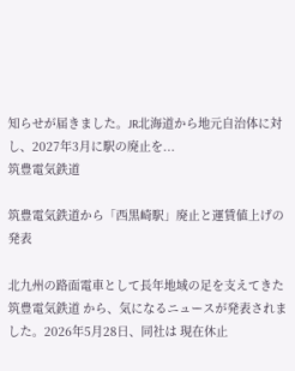知らせが届きました。JR北海道から地元自治体に対し、2027年3月に駅の廃止を...
筑豊電気鉄道

筑豊電気鉄道から「西黒崎駅」廃止と運賃値上げの発表

北九州の路面電車として長年地域の足を支えてきた 筑豊電気鉄道 から、気になるニュースが発表されました。2026年5月28日、同社は 現在休止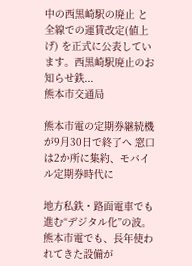中の西黒崎駅の廃止 と 全線での運賃改定(値上げ) を正式に公表しています。西黒崎駅廃止のお知らせ鉄...
熊本市交通局

熊本市電の定期券継続機が9月30日で終了へ 窓口は2か所に集約、モバイル定期券時代に

地方私鉄・路面電車でも進む“デジタル化”の波。熊本市電でも、長年使われてきた設備が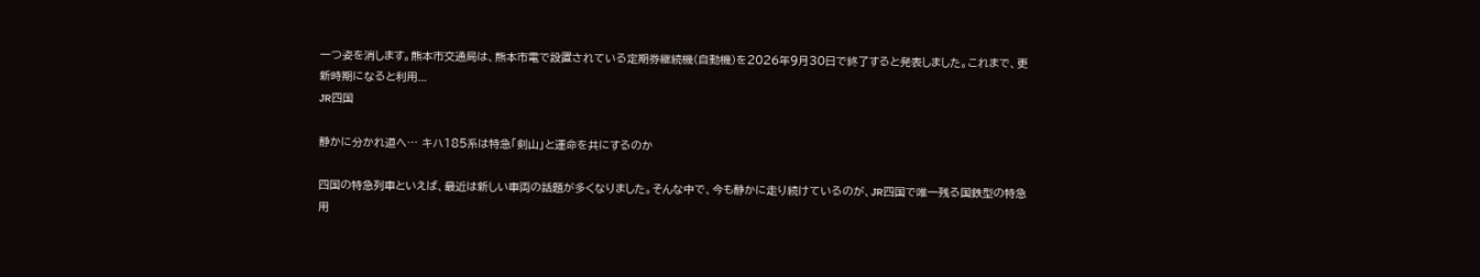一つ姿を消します。熊本市交通局は、熊本市電で設置されている定期券継続機(自動機)を2026年9月30日で終了すると発表しました。これまで、更新時期になると利用...
JR四国

静かに分かれ道へ… キハ185系は特急「剣山」と運命を共にするのか

四国の特急列車といえば、最近は新しい車両の話題が多くなりました。そんな中で、今も静かに走り続けているのが、JR四国で唯一残る国鉄型の特急用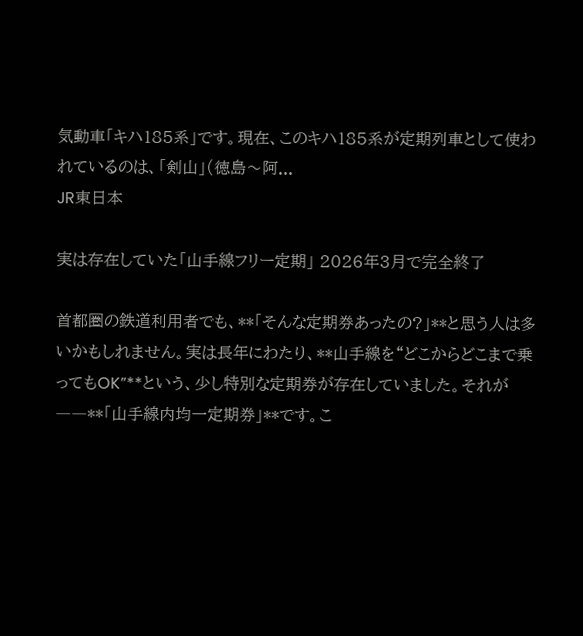気動車「キハ185系」です。現在、このキハ185系が定期列車として使われているのは、「剣山」(徳島〜阿...
JR東日本

実は存在していた「山手線フリー定期」 2026年3月で完全終了

首都圏の鉄道利用者でも、**「そんな定期券あったの?」**と思う人は多いかもしれません。実は長年にわたり、**山手線を“どこからどこまで乗ってもOK”**という、少し特別な定期券が存在していました。それが――**「山手線内均一定期券」**です。こ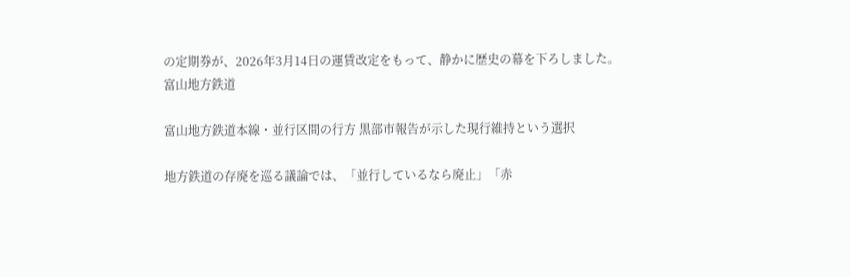の定期券が、2026年3月14日の運賃改定をもって、静かに歴史の幕を下ろしました。
富山地方鉄道

富山地方鉄道本線・並行区間の行方 黒部市報告が示した現行維持という選択

地方鉄道の存廃を巡る議論では、「並行しているなら廃止」「赤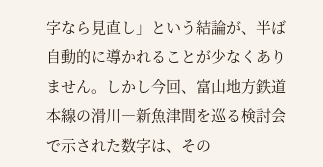字なら見直し」という結論が、半ば自動的に導かれることが少なくありません。しかし今回、富山地方鉄道本線の滑川―新魚津間を巡る検討会で示された数字は、その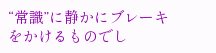“常識”に静かにブレーキをかけるものでし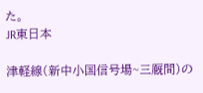た。
JR東日本

津軽線(新中小国信号場~三厩間)の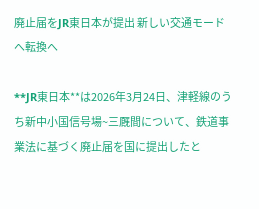廃止届をJR東日本が提出 新しい交通モードへ転換へ

**JR東日本**は2026年3月24日、津軽線のうち新中小国信号場~三厩間について、鉄道事業法に基づく廃止届を国に提出したと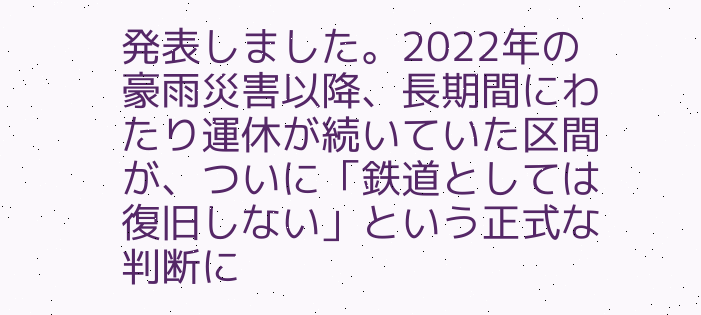発表しました。2022年の豪雨災害以降、長期間にわたり運休が続いていた区間が、ついに「鉄道としては復旧しない」という正式な判断に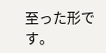至った形です。